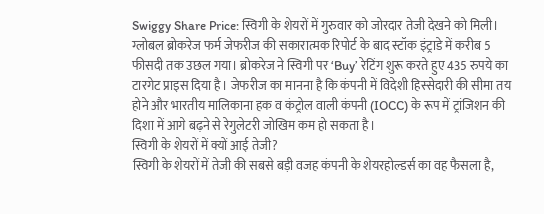Swiggy Share Price: स्विगी के शेयरों में गुरुवार को जोरदार तेजी देखने को मिली। ग्लोबल ब्रोकरेज फर्म जेफरीज की सकारात्मक रिपोर्ट के बाद स्टॉक इंट्राडे में करीब 5 फीसदी तक उछल गया। ब्रोकरेज ने स्विगी पर ‘Buy’ रेटिंग शुरू करते हुए 435 रुपये का टारगेट प्राइस दिया है। जेफरीज का मानना है कि कंपनी में विदेशी हिस्सेदारी की सीमा तय होने और भारतीय मालिकाना हक व कंट्रोल वाली कंपनी (IOCC) के रूप में ट्रांजिशन की दिशा में आगे बढ़ने से रेगुलेटरी जोखिम कम हो सकता है।
स्विगी के शेयरों में क्यों आई तेजी?
स्विगी के शेयरों में तेजी की सबसे बड़ी वजह कंपनी के शेयरहोल्डर्स का वह फैसला है,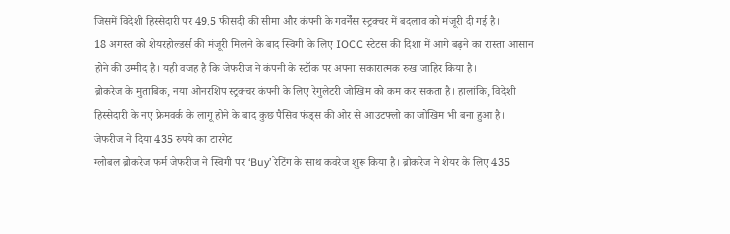जिसमें विदेशी हिस्सेदारी पर 49.5 फीसदी की सीमा और कंपनी के गवर्नेंस स्ट्रक्चर में बदलाव को मंजूरी दी गई है।
18 अगस्त को शेयरहोल्डर्स की मंजूरी मिलने के बाद स्विगी के लिए IOCC स्टेटस की दिशा में आगे बढ़ने का रास्ता आसान होने की उम्मीद है। यही वजह है कि जेफरीज ने कंपनी के स्टॉक पर अपना सकारात्मक रुख जाहिर किया है।
ब्रोकरेज के मुताबिक, नया ओनरशिप स्ट्रक्चर कंपनी के लिए रेगुलेटरी जोखिम को कम कर सकता है। हालांकि, विदेशी हिस्सेदारी के नए फ्रेमवर्क के लागू होने के बाद कुछ पैसिव फंड्स की ओर से आउटफ्लो का जोखिम भी बना हुआ है।
जेफरीज ने दिया 435 रुपये का टारगेट
ग्लोबल ब्रोकरेज फर्म जेफरीज ने स्विगी पर ‘Buy’ रेटिंग के साथ कवरेज शुरू किया है। ब्रोकरेज ने शेयर के लिए 435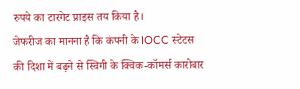रुपये का टारगेट प्राइस तय किया है।
जेफरीज का मानना है कि कंपनी के IOCC स्टेटस की दिशा में बढ़ने से स्विगी के क्विक-कॉमर्स कारोबार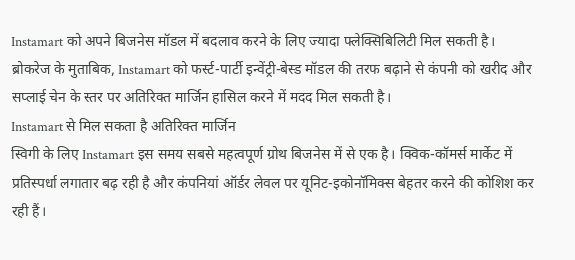Instamart को अपने बिजनेस मॉडल में बदलाव करने के लिए ज्यादा फ्लेक्सिबिलिटी मिल सकती है।
ब्रोकरेज के मुताबिक, Instamart को फर्स्ट-पार्टी इन्वेंट्री-बेस्ड मॉडल की तरफ बढ़ाने से कंपनी को खरीद और सप्लाई चेन के स्तर पर अतिरिक्त मार्जिन हासिल करने में मदद मिल सकती है।
Instamart से मिल सकता है अतिरिक्त मार्जिन
स्विगी के लिए Instamart इस समय सबसे महत्वपूर्ण ग्रोथ बिजनेस में से एक है। क्विक-कॉमर्स मार्केट में प्रतिस्पर्धा लगातार बढ़ रही है और कंपनियां ऑर्डर लेवल पर यूनिट-इकोनॉमिक्स बेहतर करने की कोशिश कर रही हैं।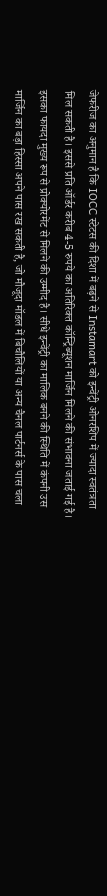जेफरीज का अनुमान है कि IOCC स्टेटस की दिशा में बढ़ने से Instamart को इन्वेंट्री ओनरशिप में ज्यादा स्वतंत्रता मिल सकती है। इससे प्रति ऑर्डर करीब 4-5 रुपये का अतिरिक्त कॉन्ट्रिब्यूशन मार्जिन मिलने की संभावना जताई गई है।
इसका फायदा मुख्य रूप से प्रोक्योरमेंट से मिलने की उम्मीद है। सीधे इन्वेंट्री का मालिक बनने की स्थिति में कंपनी उस मार्जिन का बड़ा हिस्सा अपने पास रख सकती है, जो मौजूदा मॉडल में बिचौलियों या अन्य चैनल पार्टनर्स के पास चला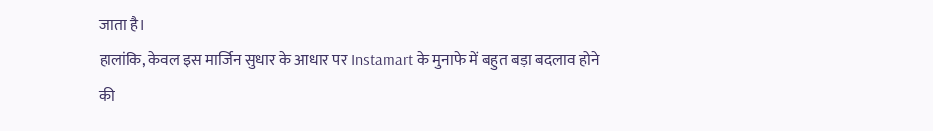जाता है।
हालांकि, केवल इस मार्जिन सुधार के आधार पर Instamart के मुनाफे में बहुत बड़ा बदलाव होने की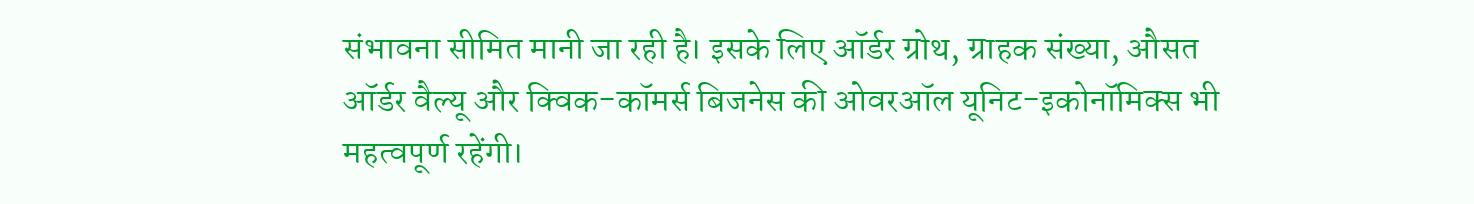संभावना सीमित मानी जा रही है। इसके लिए ऑर्डर ग्रोथ, ग्राहक संख्या, औसत ऑर्डर वैल्यू और क्विक-कॉमर्स बिजनेस की ओवरऑल यूनिट-इकोनॉमिक्स भी महत्वपूर्ण रहेंगी।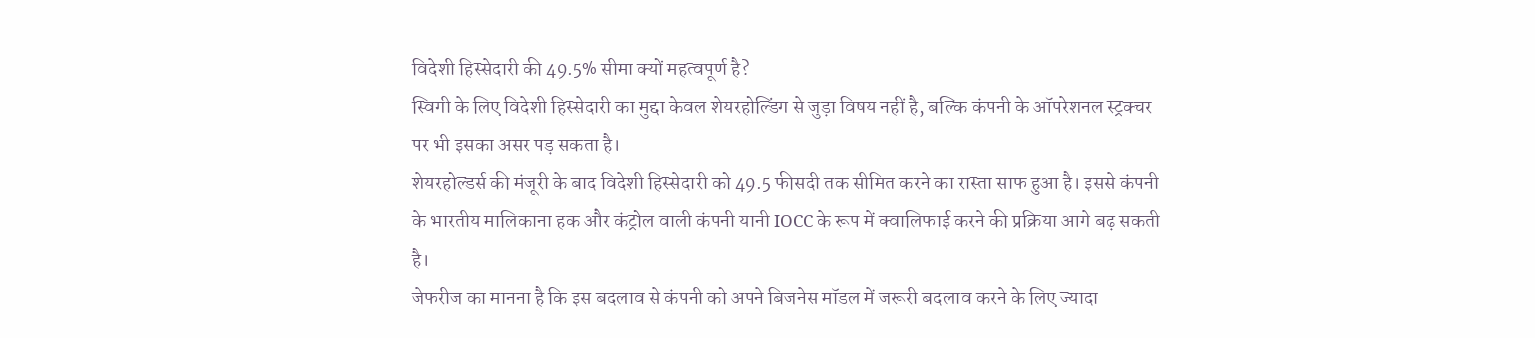विदेशी हिस्सेदारी की 49.5% सीमा क्यों महत्वपूर्ण है?
स्विगी के लिए विदेशी हिस्सेदारी का मुद्दा केवल शेयरहोल्डिंग से जुड़ा विषय नहीं है, बल्कि कंपनी के ऑपरेशनल स्ट्रक्चर पर भी इसका असर पड़ सकता है।
शेयरहोल्डर्स की मंजूरी के बाद विदेशी हिस्सेदारी को 49.5 फीसदी तक सीमित करने का रास्ता साफ हुआ है। इससे कंपनी के भारतीय मालिकाना हक और कंट्रोल वाली कंपनी यानी IOCC के रूप में क्वालिफाई करने की प्रक्रिया आगे बढ़ सकती है।
जेफरीज का मानना है कि इस बदलाव से कंपनी को अपने बिजनेस मॉडल में जरूरी बदलाव करने के लिए ज्यादा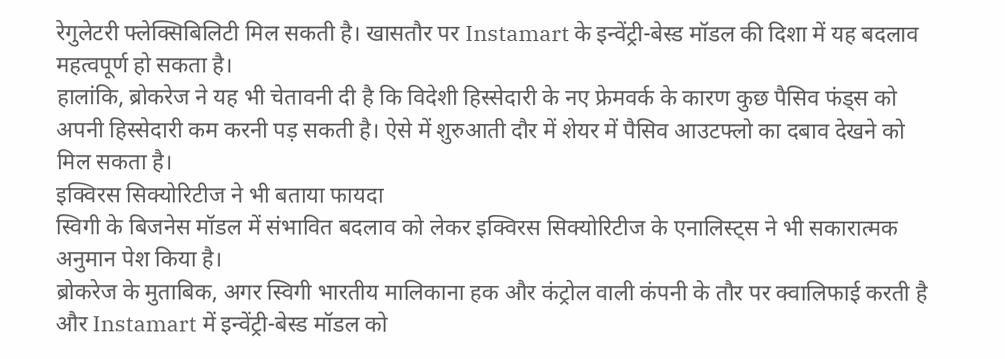रेगुलेटरी फ्लेक्सिबिलिटी मिल सकती है। खासतौर पर Instamart के इन्वेंट्री-बेस्ड मॉडल की दिशा में यह बदलाव महत्वपूर्ण हो सकता है।
हालांकि, ब्रोकरेज ने यह भी चेतावनी दी है कि विदेशी हिस्सेदारी के नए फ्रेमवर्क के कारण कुछ पैसिव फंड्स को अपनी हिस्सेदारी कम करनी पड़ सकती है। ऐसे में शुरुआती दौर में शेयर में पैसिव आउटफ्लो का दबाव देखने को मिल सकता है।
इक्विरस सिक्योरिटीज ने भी बताया फायदा
स्विगी के बिजनेस मॉडल में संभावित बदलाव को लेकर इक्विरस सिक्योरिटीज के एनालिस्ट्स ने भी सकारात्मक अनुमान पेश किया है।
ब्रोकरेज के मुताबिक, अगर स्विगी भारतीय मालिकाना हक और कंट्रोल वाली कंपनी के तौर पर क्वालिफाई करती है और Instamart में इन्वेंट्री-बेस्ड मॉडल को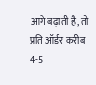आगे बढ़ाती है, तो प्रति ऑर्डर करीब 4-5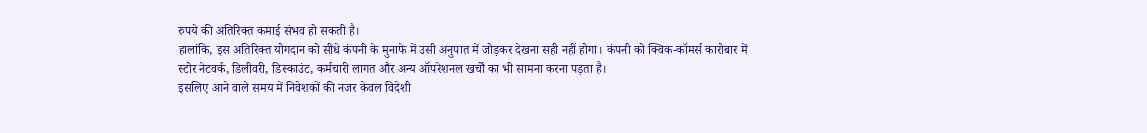रुपये की अतिरिक्त कमाई संभव हो सकती है।
हालांकि, इस अतिरिक्त योगदान को सीधे कंपनी के मुनाफे में उसी अनुपात में जोड़कर देखना सही नहीं होगा। कंपनी को क्विक-कॉमर्स कारोबार में स्टोर नेटवर्क, डिलीवरी, डिस्काउंट, कर्मचारी लागत और अन्य ऑपरेशनल खर्चों का भी सामना करना पड़ता है।
इसलिए आने वाले समय में निवेशकों की नजर केवल विदेशी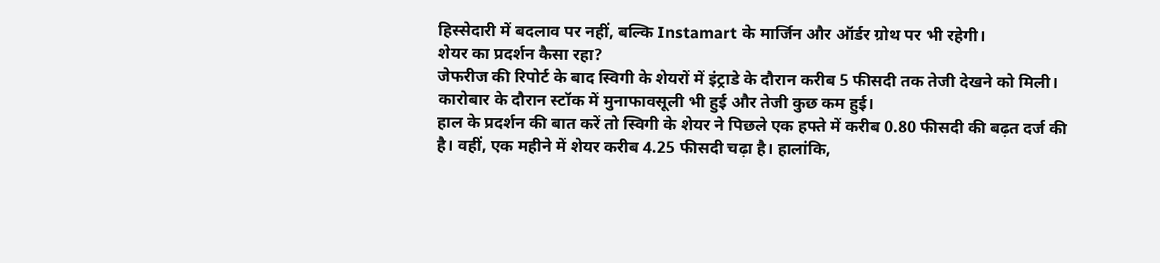हिस्सेदारी में बदलाव पर नहीं, बल्कि Instamart के मार्जिन और ऑर्डर ग्रोथ पर भी रहेगी।
शेयर का प्रदर्शन कैसा रहा?
जेफरीज की रिपोर्ट के बाद स्विगी के शेयरों में इंट्राडे के दौरान करीब 5 फीसदी तक तेजी देखने को मिली। कारोबार के दौरान स्टॉक में मुनाफावसूली भी हुई और तेजी कुछ कम हुई।
हाल के प्रदर्शन की बात करें तो स्विगी के शेयर ने पिछले एक हफ्ते में करीब 0.80 फीसदी की बढ़त दर्ज की है। वहीं, एक महीने में शेयर करीब 4.25 फीसदी चढ़ा है। हालांकि,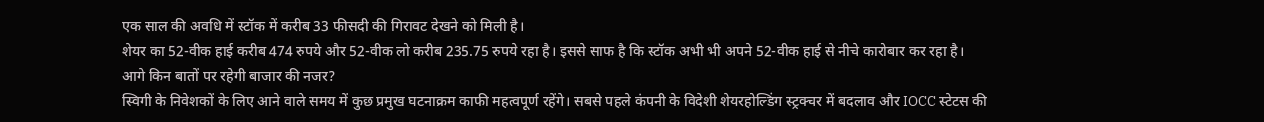एक साल की अवधि में स्टॉक में करीब 33 फीसदी की गिरावट देखने को मिली है।
शेयर का 52-वीक हाई करीब 474 रुपये और 52-वीक लो करीब 235.75 रुपये रहा है। इससे साफ है कि स्टॉक अभी भी अपने 52-वीक हाई से नीचे कारोबार कर रहा है।
आगे किन बातों पर रहेगी बाजार की नजर?
स्विगी के निवेशकों के लिए आने वाले समय में कुछ प्रमुख घटनाक्रम काफी महत्वपूर्ण रहेंगे। सबसे पहले कंपनी के विदेशी शेयरहोल्डिंग स्ट्रक्चर में बदलाव और IOCC स्टेटस की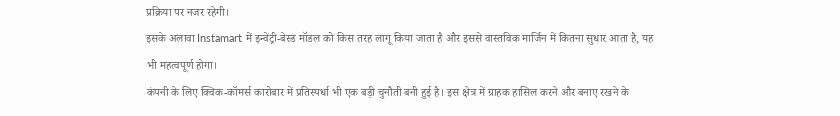प्रक्रिया पर नजर रहेगी।
इसके अलावा Instamart में इन्वेंट्री-बेस्ड मॉडल को किस तरह लागू किया जाता है और इससे वास्तविक मार्जिन में कितना सुधार आता है, यह भी महत्वपूर्ण होगा।
कंपनी के लिए क्विक-कॉमर्स कारोबार में प्रतिस्पर्धा भी एक बड़ी चुनौती बनी हुई है। इस क्षेत्र में ग्राहक हासिल करने और बनाए रखने के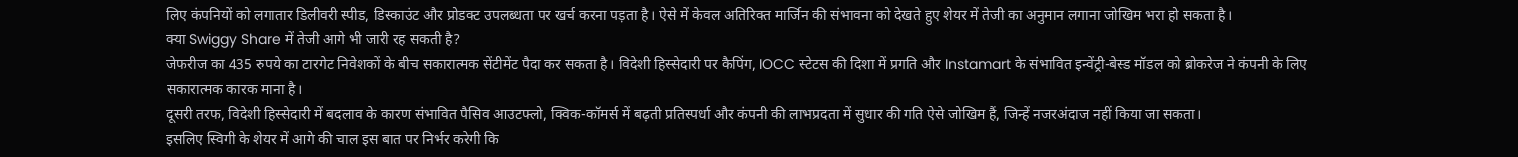लिए कंपनियों को लगातार डिलीवरी स्पीड, डिस्काउंट और प्रोडक्ट उपलब्धता पर खर्च करना पड़ता है। ऐसे में केवल अतिरिक्त मार्जिन की संभावना को देखते हुए शेयर में तेजी का अनुमान लगाना जोखिम भरा हो सकता है।
क्या Swiggy Share में तेजी आगे भी जारी रह सकती है?
जेफरीज का 435 रुपये का टारगेट निवेशकों के बीच सकारात्मक सेंटीमेंट पैदा कर सकता है। विदेशी हिस्सेदारी पर कैपिंग, IOCC स्टेटस की दिशा में प्रगति और Instamart के संभावित इन्वेंट्री-बेस्ड मॉडल को ब्रोकरेज ने कंपनी के लिए सकारात्मक कारक माना है।
दूसरी तरफ, विदेशी हिस्सेदारी में बदलाव के कारण संभावित पैसिव आउटफ्लो, क्विक-कॉमर्स में बढ़ती प्रतिस्पर्धा और कंपनी की लाभप्रदता में सुधार की गति ऐसे जोखिम हैं, जिन्हें नजरअंदाज नहीं किया जा सकता।
इसलिए स्विगी के शेयर में आगे की चाल इस बात पर निर्भर करेगी कि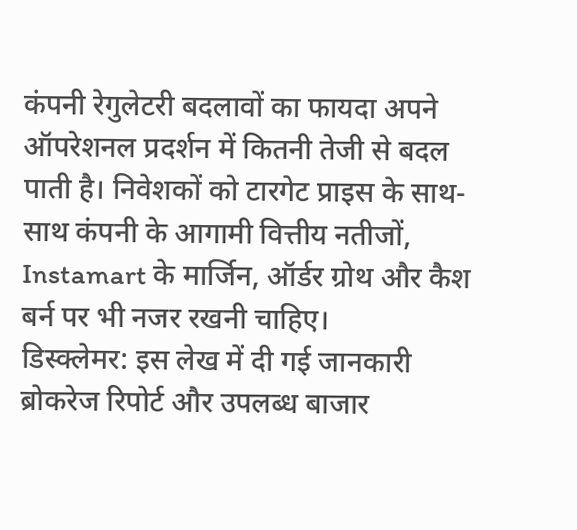कंपनी रेगुलेटरी बदलावों का फायदा अपने ऑपरेशनल प्रदर्शन में कितनी तेजी से बदल पाती है। निवेशकों को टारगेट प्राइस के साथ-साथ कंपनी के आगामी वित्तीय नतीजों, Instamart के मार्जिन, ऑर्डर ग्रोथ और कैश बर्न पर भी नजर रखनी चाहिए।
डिस्क्लेमर: इस लेख में दी गई जानकारी ब्रोकरेज रिपोर्ट और उपलब्ध बाजार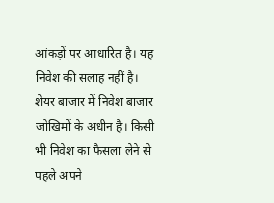आंकड़ों पर आधारित है। यह निवेश की सलाह नहीं है। शेयर बाजार में निवेश बाजार जोखिमों के अधीन है। किसी भी निवेश का फैसला लेने से पहले अपने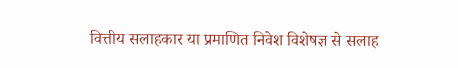वित्तीय सलाहकार या प्रमाणित निवेश विशेषज्ञ से सलाह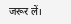जरूर लें।